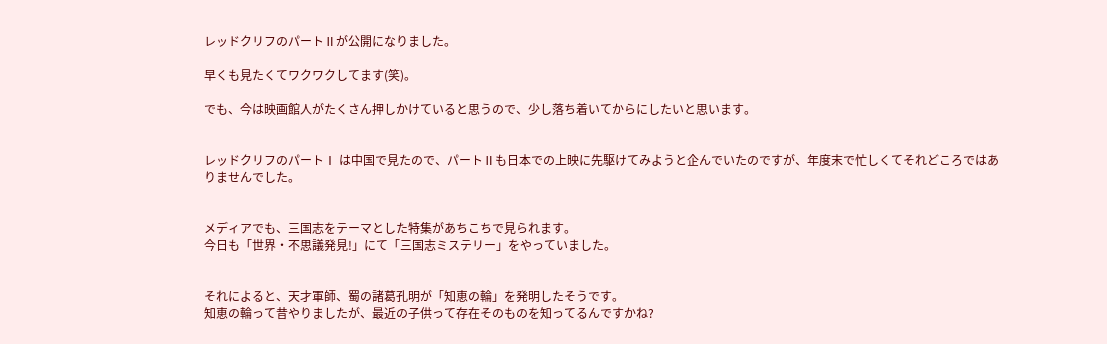レッドクリフのパートⅡが公開になりました。

早くも見たくてワクワクしてます(笑)。

でも、今は映画館人がたくさん押しかけていると思うので、少し落ち着いてからにしたいと思います。


レッドクリフのパートⅠ は中国で見たので、パートⅡも日本での上映に先駆けてみようと企んでいたのですが、年度末で忙しくてそれどころではありませんでした。


メディアでも、三国志をテーマとした特集があちこちで見られます。
今日も「世界・不思議発見!」にて「三国志ミステリー」をやっていました。


それによると、天才軍師、蜀の諸葛孔明が「知恵の輪」を発明したそうです。
知恵の輪って昔やりましたが、最近の子供って存在そのものを知ってるんですかね?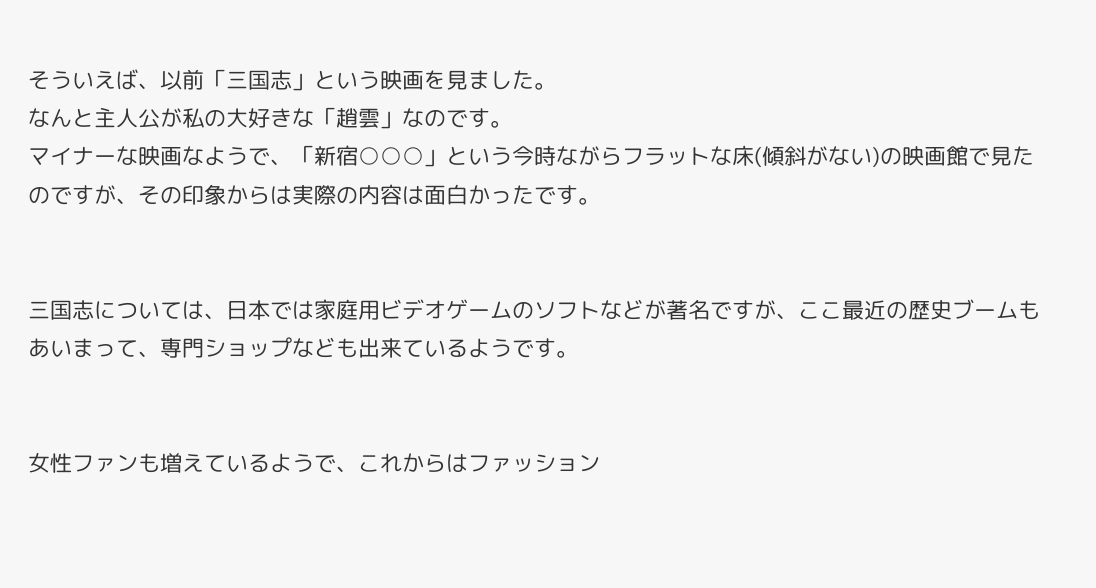そういえば、以前「三国志」という映画を見ました。
なんと主人公が私の大好きな「趙雲」なのです。
マイナーな映画なようで、「新宿○○○」という今時ながらフラットな床(傾斜がない)の映画館で見たのですが、その印象からは実際の内容は面白かったです。


三国志については、日本では家庭用ビデオゲームのソフトなどが著名ですが、ここ最近の歴史ブームもあいまって、専門ショップなども出来ているようです。


女性ファンも増えているようで、これからはファッション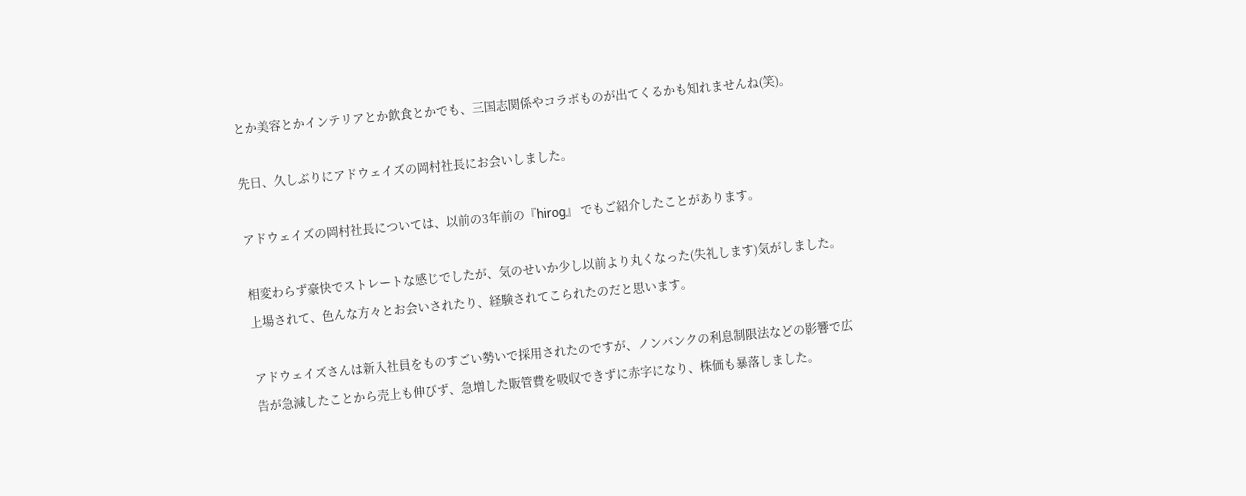とか美容とかインテリアとか飲食とかでも、三国志関係やコラボものが出てくるかも知れませんね(笑)。

先日、久しぶりにアドウェイズの岡村社長にお会いしました。

アドウェイズの岡村社長については、以前の3年前の『hirog』 でもご紹介したことがあります。

相変わらず豪快でストレートな感じでしたが、気のせいか少し以前より丸くなった(失礼します)気がしました。
上場されて、色んな方々とお会いされたり、経験されてこられたのだと思います。

アドウェイズさんは新入社員をものすごい勢いで採用されたのですが、ノンバンクの利息制限法などの影響で広告が急減したことから売上も伸びず、急増した販管費を吸収できずに赤字になり、株価も暴落しました。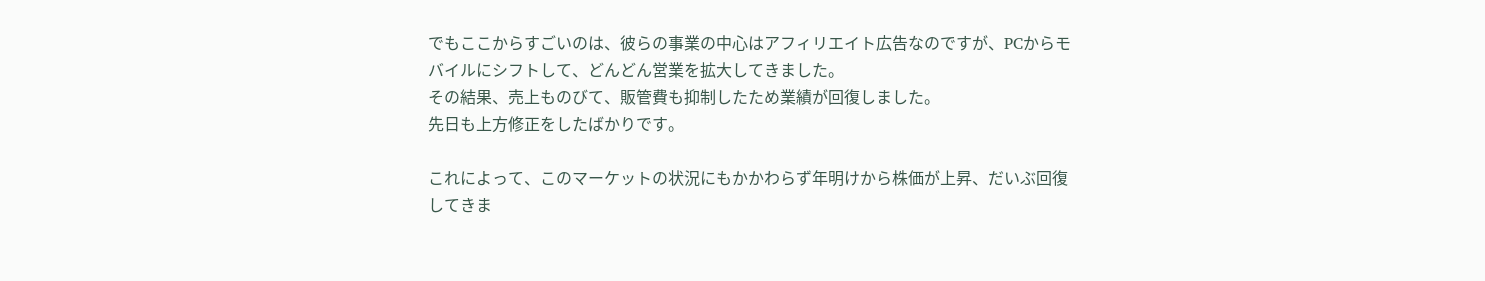でもここからすごいのは、彼らの事業の中心はアフィリエイト広告なのですが、PCからモバイルにシフトして、どんどん営業を拡大してきました。
その結果、売上ものびて、販管費も抑制したため業績が回復しました。
先日も上方修正をしたばかりです。

これによって、このマーケットの状況にもかかわらず年明けから株価が上昇、だいぶ回復してきま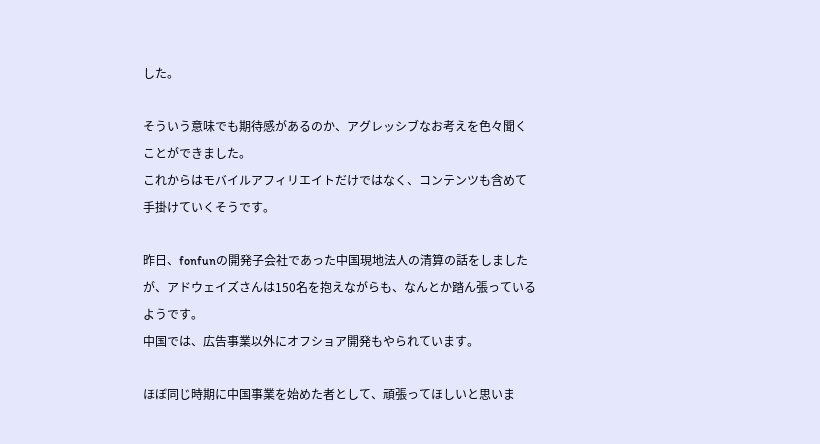した。

そういう意味でも期待感があるのか、アグレッシブなお考えを色々聞くことができました。
これからはモバイルアフィリエイトだけではなく、コンテンツも含めて手掛けていくそうです。

昨日、fonfunの開発子会社であった中国現地法人の清算の話をしましたが、アドウェイズさんは150名を抱えながらも、なんとか踏ん張っているようです。
中国では、広告事業以外にオフショア開発もやられています。

ほぼ同じ時期に中国事業を始めた者として、頑張ってほしいと思いま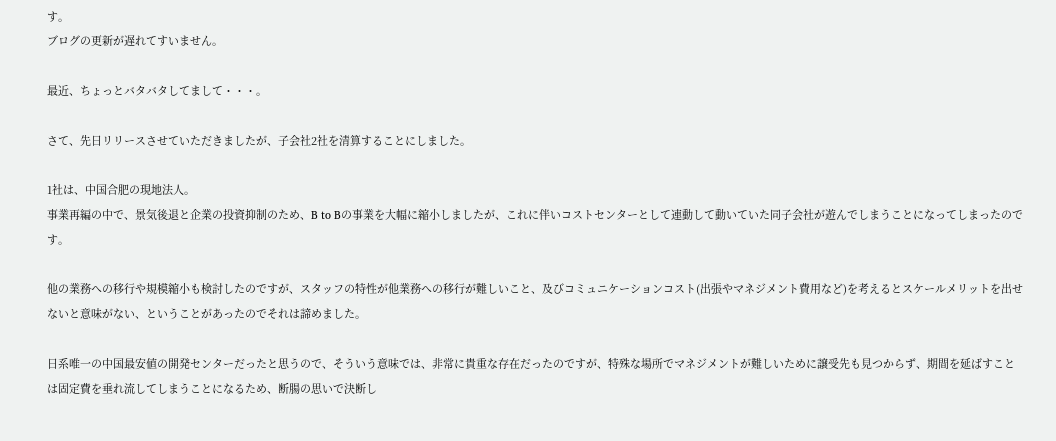す。
ブログの更新が遅れてすいません。

最近、ちょっとバタバタしてまして・・・。

さて、先日リリースさせていただきましたが、子会社2社を清算することにしました。

1社は、中国合肥の現地法人。
事業再編の中で、景気後退と企業の投資抑制のため、B to Bの事業を大幅に縮小しましたが、これに伴いコストセンターとして連動して動いていた同子会社が遊んでしまうことになってしまったのです。

他の業務への移行や規模縮小も検討したのですが、スタッフの特性が他業務への移行が難しいこと、及びコミュニケーションコスト(出張やマネジメント費用など)を考えるとスケールメリットを出せないと意味がない、ということがあったのでそれは諦めました。

日系唯一の中国最安値の開発センターだったと思うので、そういう意味では、非常に貴重な存在だったのですが、特殊な場所でマネジメントが難しいために譲受先も見つからず、期間を延ばすことは固定費を垂れ流してしまうことになるため、断腸の思いで決断し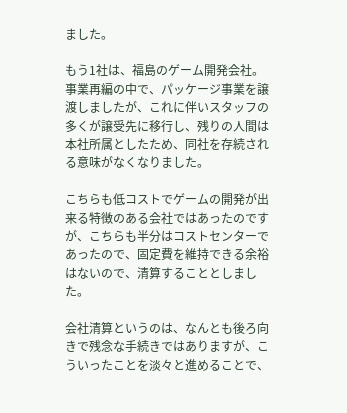ました。

もう1社は、福島のゲーム開発会社。
事業再編の中で、パッケージ事業を譲渡しましたが、これに伴いスタッフの多くが譲受先に移行し、残りの人間は本社所属としたため、同社を存続される意味がなくなりました。

こちらも低コストでゲームの開発が出来る特徴のある会社ではあったのですが、こちらも半分はコストセンターであったので、固定費を維持できる余裕はないので、清算することとしました。

会社清算というのは、なんとも後ろ向きで残念な手続きではありますが、こういったことを淡々と進めることで、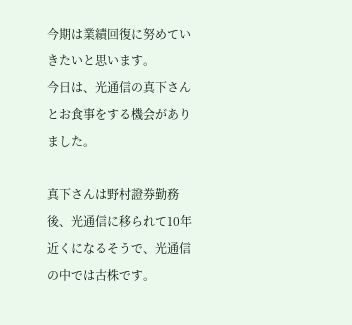今期は業績回復に努めていきたいと思います。
今日は、光通信の真下さんとお食事をする機会がありました。

真下さんは野村證券勤務後、光通信に移られて10年近くになるそうで、光通信の中では古株です。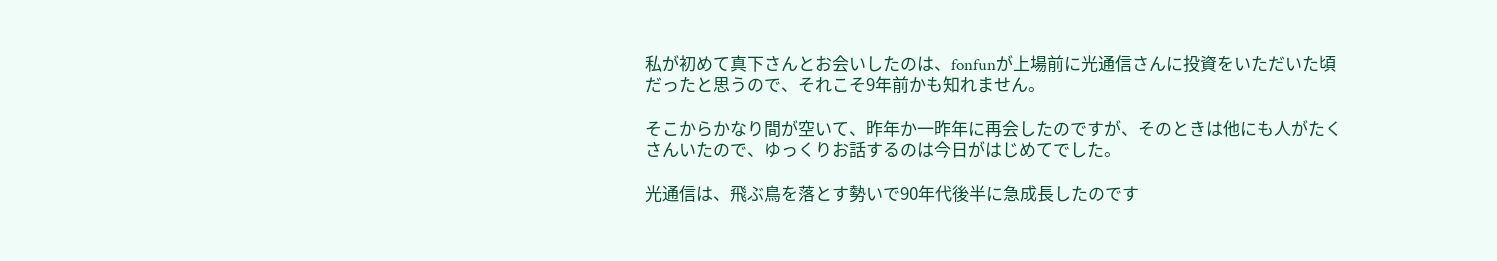私が初めて真下さんとお会いしたのは、fonfunが上場前に光通信さんに投資をいただいた頃だったと思うので、それこそ9年前かも知れません。

そこからかなり間が空いて、昨年か一昨年に再会したのですが、そのときは他にも人がたくさんいたので、ゆっくりお話するのは今日がはじめてでした。

光通信は、飛ぶ鳥を落とす勢いで90年代後半に急成長したのです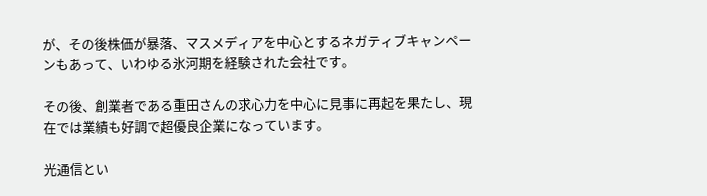が、その後株価が暴落、マスメディアを中心とするネガティブキャンペーンもあって、いわゆる氷河期を経験された会社です。

その後、創業者である重田さんの求心力を中心に見事に再起を果たし、現在では業績も好調で超優良企業になっています。

光通信とい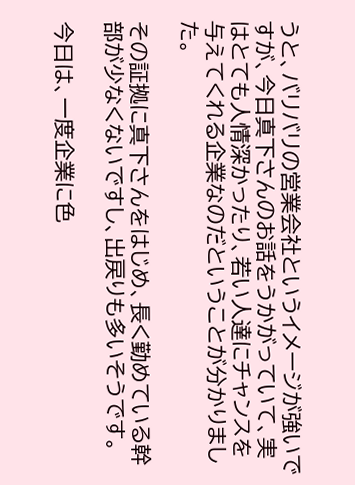うと、バリバリの営業会社というイメージが強いですが、今日真下さんのお話をうかがっていて、実はとても人情深かったり、若い人達にチャンスを与えてくれる企業なのだということが分かりました。

その証拠に真下さんをはじめ、長く勤めている幹部が少なくないですし、出戻りも多いそうです。

今日は、一度企業に色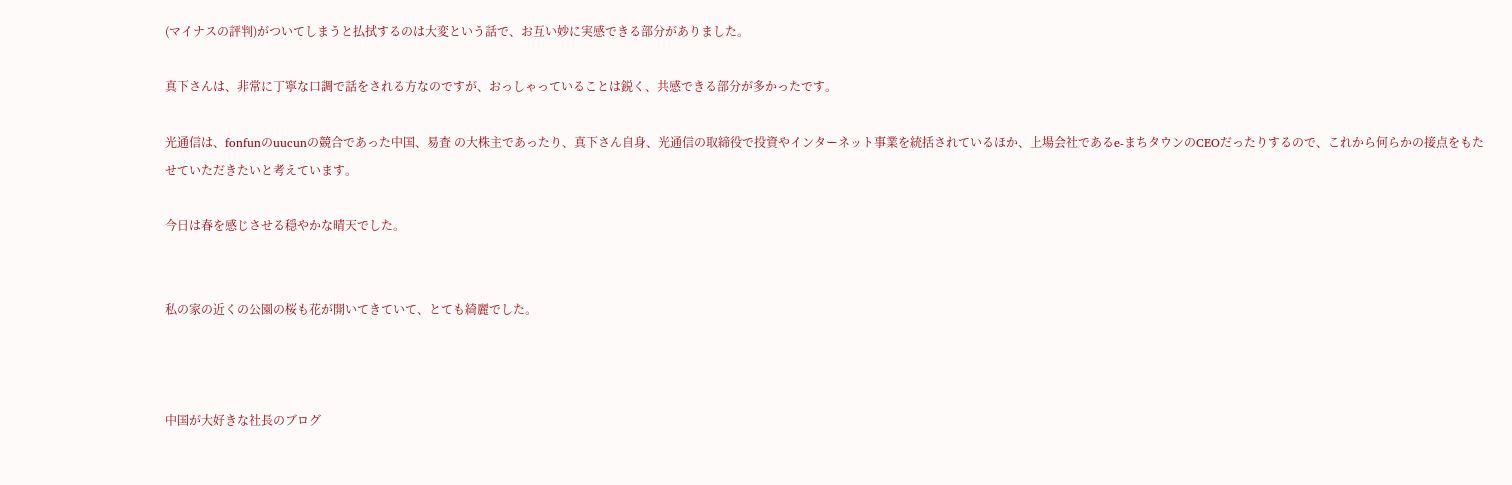(マイナスの評判)がついてしまうと払拭するのは大変という話で、お互い妙に実感できる部分がありました。

真下さんは、非常に丁寧な口調で話をされる方なのですが、おっしゃっていることは鋭く、共感できる部分が多かったです。

光通信は、fonfunのuucunの競合であった中国、易査 の大株主であったり、真下さん自身、光通信の取締役で投資やインターネット事業を統括されているほか、上場会社であるe-まちタウンのCEOだったりするので、これから何らかの接点をもたせていただきたいと考えています。

今日は春を感じさせる穏やかな晴天でした。


私の家の近くの公園の桜も花が開いてきていて、とても綺麗でした。



中国が大好きな社長のブログ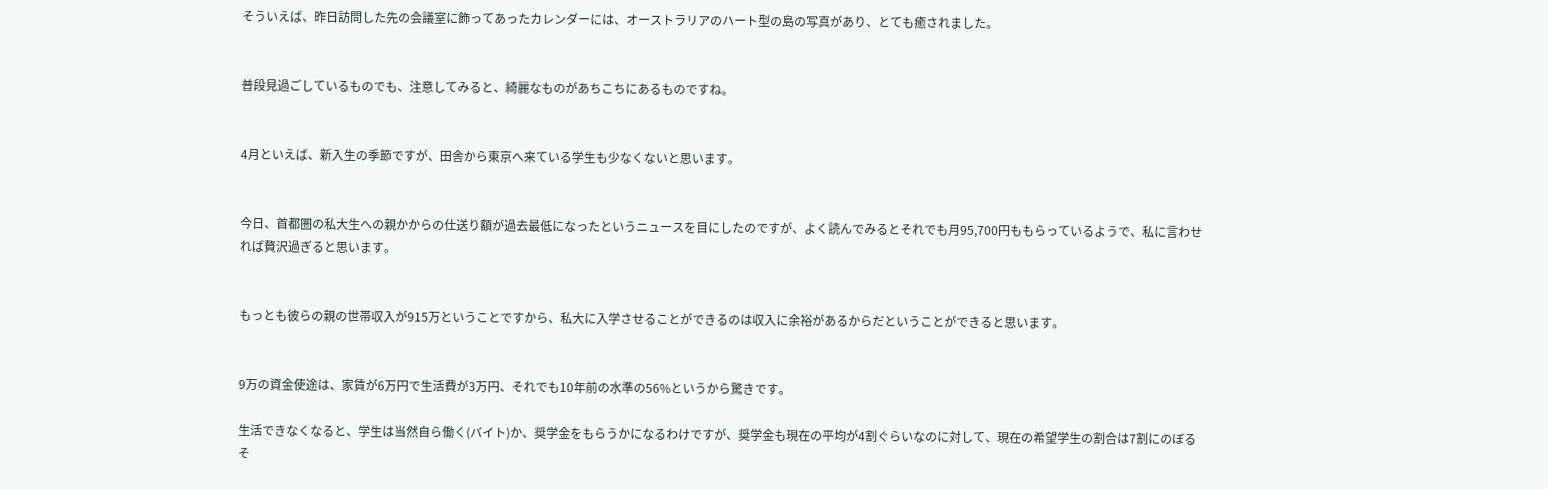そういえば、昨日訪問した先の会議室に飾ってあったカレンダーには、オーストラリアのハート型の島の写真があり、とても癒されました。


普段見過ごしているものでも、注意してみると、綺麗なものがあちこちにあるものですね。


4月といえば、新入生の季節ですが、田舎から東京へ来ている学生も少なくないと思います。


今日、首都圏の私大生への親かからの仕送り額が過去最低になったというニュースを目にしたのですが、よく読んでみるとそれでも月95,700円ももらっているようで、私に言わせれば贅沢過ぎると思います。


もっとも彼らの親の世帯収入が915万ということですから、私大に入学させることができるのは収入に余裕があるからだということができると思います。


9万の資金使途は、家賃が6万円で生活費が3万円、それでも10年前の水準の56%というから驚きです。

生活できなくなると、学生は当然自ら働く(バイト)か、奨学金をもらうかになるわけですが、奨学金も現在の平均が4割ぐらいなのに対して、現在の希望学生の割合は7割にのぼるそ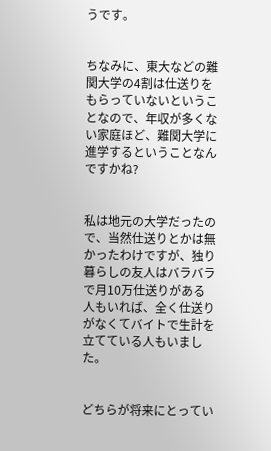うです。


ちなみに、東大などの難関大学の4割は仕送りをもらっていないということなので、年収が多くない家庭ほど、難関大学に進学するということなんですかね?


私は地元の大学だったので、当然仕送りとかは無かったわけですが、独り暮らしの友人はバラバラで月10万仕送りがある人もいれば、全く仕送りがなくてバイトで生計を立てている人もいました。


どちらが将来にとってい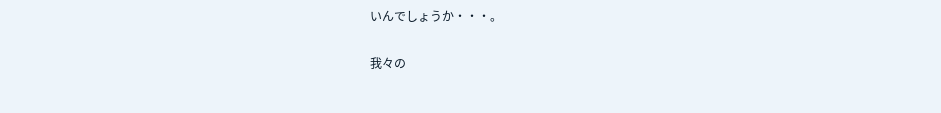いんでしょうか・・・。

我々の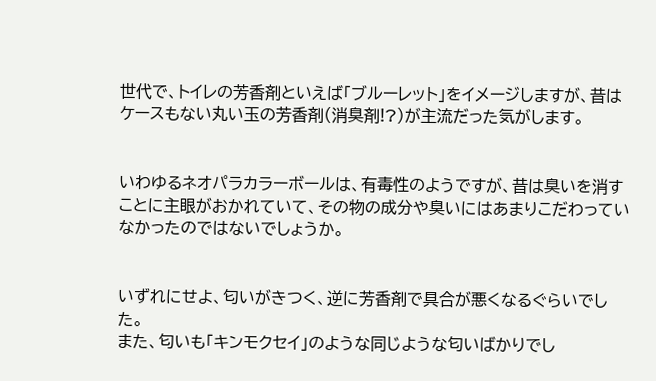世代で、トイレの芳香剤といえば「ブルーレット」をイメージしますが、昔はケースもない丸い玉の芳香剤(消臭剤!?)が主流だった気がします。


いわゆるネオパラカラーボールは、有毒性のようですが、昔は臭いを消すことに主眼がおかれていて、その物の成分や臭いにはあまりこだわっていなかったのではないでしょうか。


いずれにせよ、匂いがきつく、逆に芳香剤で具合が悪くなるぐらいでした。
また、匂いも「キンモクセイ」のような同じような匂いばかりでし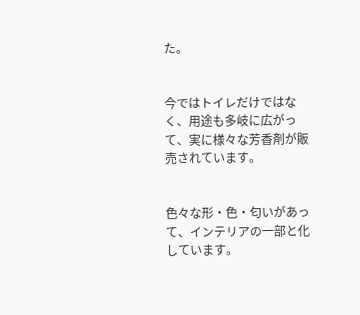た。


今ではトイレだけではなく、用途も多岐に広がって、実に様々な芳香剤が販売されています。


色々な形・色・匂いがあって、インテリアの一部と化しています。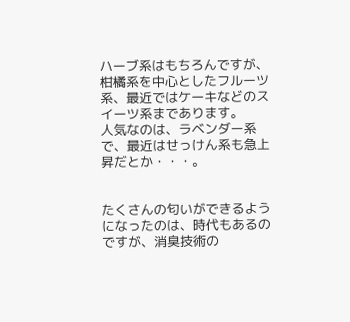ハーブ系はもちろんですが、柑橘系を中心としたフルーツ系、最近ではケーキなどのスイーツ系まであります。
人気なのは、ラベンダー系で、最近はせっけん系も急上昇だとか・・・。


たくさんの匂いができるようになったのは、時代もあるのですが、消臭技術の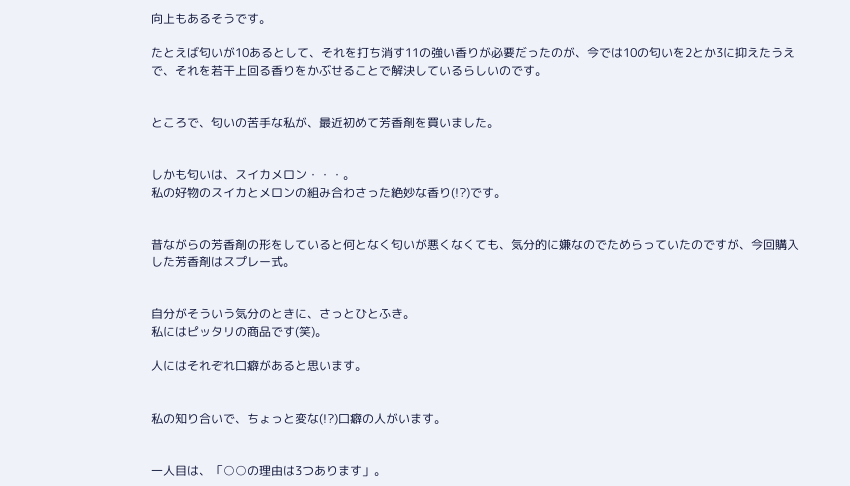向上もあるそうです。

たとえば匂いが10あるとして、それを打ち消す11の強い香りが必要だったのが、今では10の匂いを2とか3に抑えたうえで、それを若干上回る香りをかぶせることで解決しているらしいのです。


ところで、匂いの苦手な私が、最近初めて芳香剤を買いました。


しかも匂いは、スイカメロン・・・。
私の好物のスイカとメロンの組み合わさった絶妙な香り(!?)です。


昔ながらの芳香剤の形をしていると何となく匂いが悪くなくても、気分的に嫌なのでためらっていたのですが、今回購入した芳香剤はスプレー式。


自分がそういう気分のときに、さっとひとふき。
私にはピッタリの商品です(笑)。

人にはそれぞれ口癖があると思います。


私の知り合いで、ちょっと変な(!?)口癖の人がいます。


一人目は、「○○の理由は3つあります」。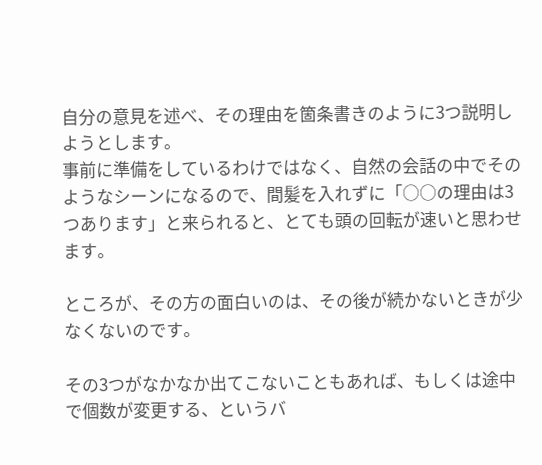自分の意見を述べ、その理由を箇条書きのように3つ説明しようとします。
事前に準備をしているわけではなく、自然の会話の中でそのようなシーンになるので、間髪を入れずに「○○の理由は3つあります」と来られると、とても頭の回転が速いと思わせます。

ところが、その方の面白いのは、その後が続かないときが少なくないのです。

その3つがなかなか出てこないこともあれば、もしくは途中で個数が変更する、というバ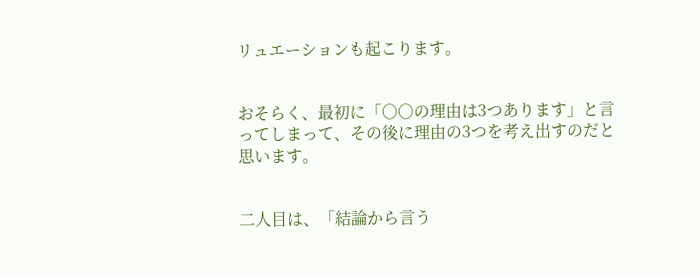リュエーションも起こります。


おそらく、最初に「○○の理由は3つあります」と言ってしまって、その後に理由の3つを考え出すのだと思います。


二人目は、「結論から言う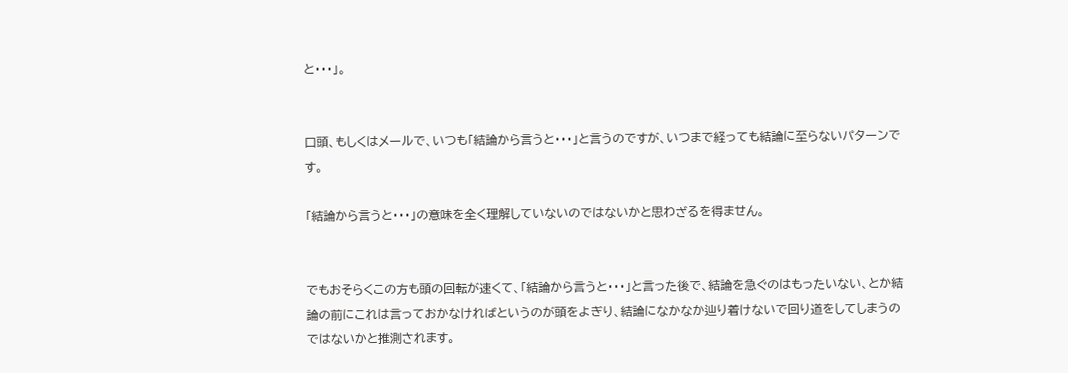と・・・」。


口頭、もしくはメールで、いつも「結論から言うと・・・」と言うのですが、いつまで経っても結論に至らないパターンです。

「結論から言うと・・・」の意味を全く理解していないのではないかと思わざるを得ません。


でもおそらくこの方も頭の回転が速くて、「結論から言うと・・・」と言った後で、結論を急ぐのはもったいない、とか結論の前にこれは言っておかなければというのが頭をよぎり、結論になかなか辿り着けないで回り道をしてしまうのではないかと推測されます。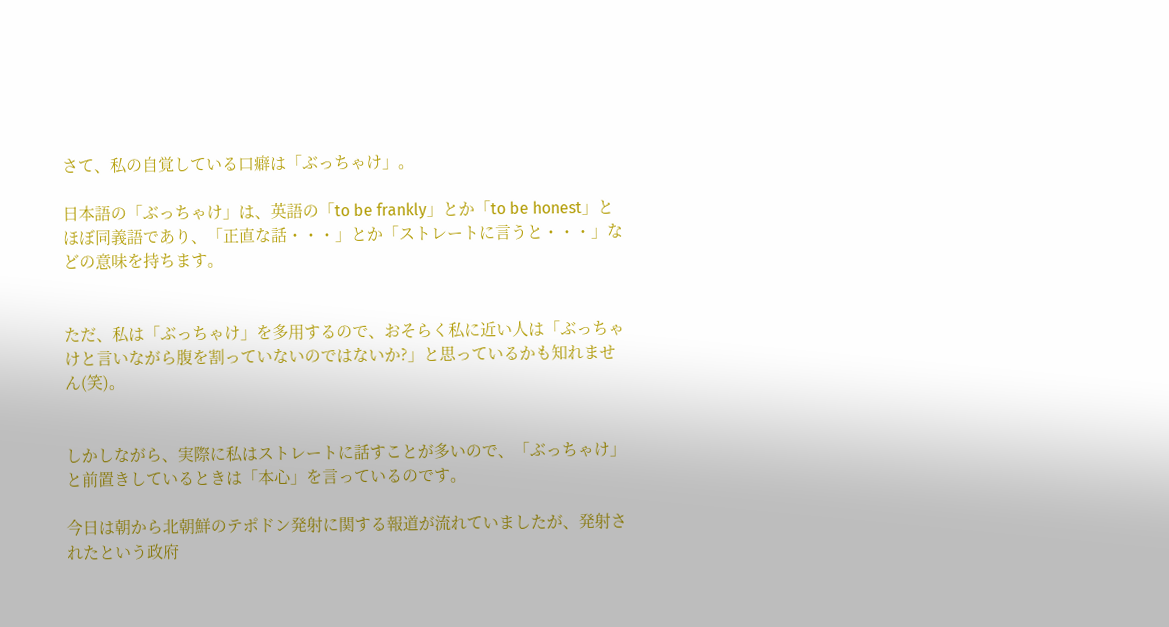さて、私の自覚している口癖は「ぶっちゃけ」。

日本語の「ぶっちゃけ」は、英語の「to be frankly」とか「to be honest」とほぼ同義語であり、「正直な話・・・」とか「ストレートに言うと・・・」などの意味を持ちます。


ただ、私は「ぶっちゃけ」を多用するので、おそらく私に近い人は「ぶっちゃけと言いながら腹を割っていないのではないか?」と思っているかも知れません(笑)。


しかしながら、実際に私はストレートに話すことが多いので、「ぶっちゃけ」と前置きしているときは「本心」を言っているのです。

今日は朝から北朝鮮のテポドン発射に関する報道が流れていましたが、発射されたという政府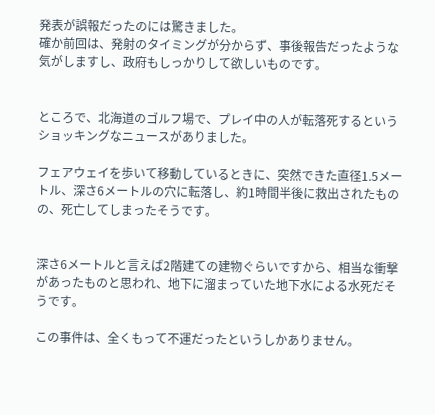発表が誤報だったのには驚きました。
確か前回は、発射のタイミングが分からず、事後報告だったような気がしますし、政府もしっかりして欲しいものです。


ところで、北海道のゴルフ場で、プレイ中の人が転落死するというショッキングなニュースがありました。

フェアウェイを歩いて移動しているときに、突然できた直径1.5メートル、深さ6メートルの穴に転落し、約1時間半後に救出されたものの、死亡してしまったそうです。


深さ6メートルと言えば2階建ての建物ぐらいですから、相当な衝撃があったものと思われ、地下に溜まっていた地下水による水死だそうです。

この事件は、全くもって不運だったというしかありません。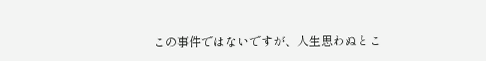この事件ではないですが、人生思わぬとこ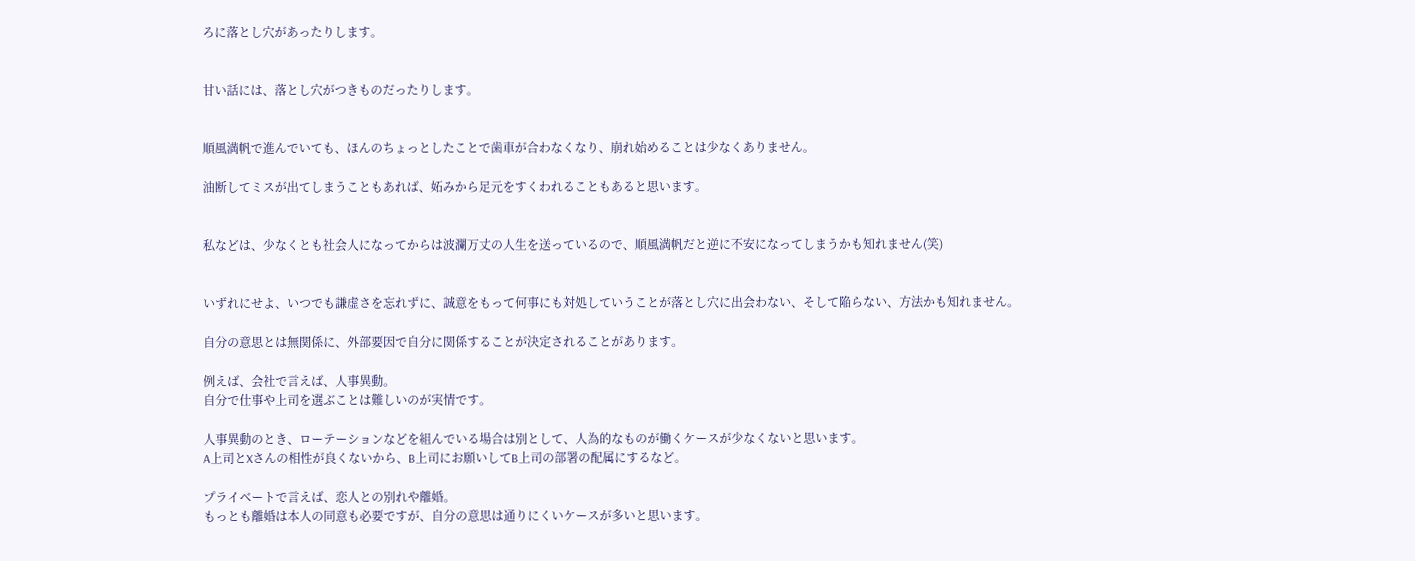ろに落とし穴があったりします。


甘い話には、落とし穴がつきものだったりします。


順風満帆で進んでいても、ほんのちょっとしたことで歯車が合わなくなり、崩れ始めることは少なくありません。

油断してミスが出てしまうこともあれば、妬みから足元をすくわれることもあると思います。


私などは、少なくとも社会人になってからは波瀾万丈の人生を送っているので、順風満帆だと逆に不安になってしまうかも知れません(笑)


いずれにせよ、いつでも謙虚さを忘れずに、誠意をもって何事にも対処していうことが落とし穴に出会わない、そして陥らない、方法かも知れません。

自分の意思とは無関係に、外部要因で自分に関係することが決定されることがあります。

例えば、会社で言えば、人事異動。
自分で仕事や上司を選ぶことは難しいのが実情です。

人事異動のとき、ローテーションなどを組んでいる場合は別として、人為的なものが働くケースが少なくないと思います。
A上司とXさんの相性が良くないから、B上司にお願いしてB上司の部署の配属にするなど。

プライベートで言えば、恋人との別れや離婚。
もっとも離婚は本人の同意も必要ですが、自分の意思は通りにくいケースが多いと思います。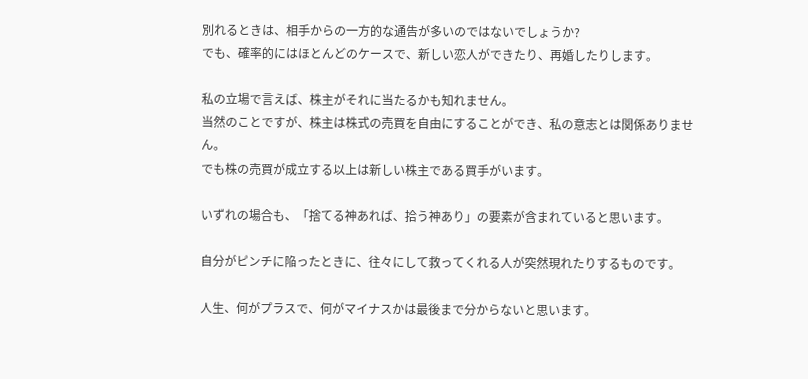別れるときは、相手からの一方的な通告が多いのではないでしょうか?
でも、確率的にはほとんどのケースで、新しい恋人ができたり、再婚したりします。

私の立場で言えば、株主がそれに当たるかも知れません。
当然のことですが、株主は株式の売買を自由にすることができ、私の意志とは関係ありません。
でも株の売買が成立する以上は新しい株主である買手がいます。

いずれの場合も、「捨てる神あれば、拾う神あり」の要素が含まれていると思います。

自分がピンチに陥ったときに、往々にして救ってくれる人が突然現れたりするものです。

人生、何がプラスで、何がマイナスかは最後まで分からないと思います。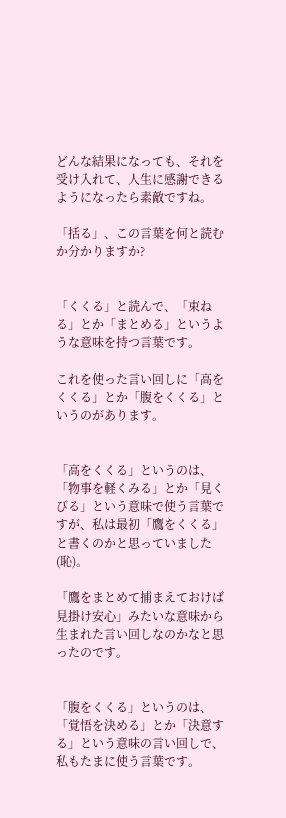どんな結果になっても、それを受け入れて、人生に感謝できるようになったら素敵ですね。

「括る」、この言葉を何と読むか分かりますか?


「くくる」と読んで、「束ねる」とか「まとめる」というような意味を持つ言葉です。

これを使った言い回しに「高をくくる」とか「腹をくくる」というのがあります。


「高をくくる」というのは、「物事を軽くみる」とか「見くびる」という意味で使う言葉ですが、私は最初「鷹をくくる」と書くのかと思っていました(恥)。

「鷹をまとめて捕まえておけば見掛け安心」みたいな意味から生まれた言い回しなのかなと思ったのです。


「腹をくくる」というのは、「覚悟を決める」とか「決意する」という意味の言い回しで、私もたまに使う言葉です。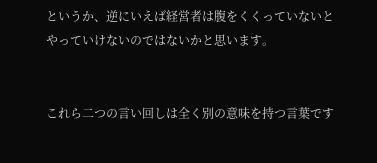というか、逆にいえば経営者は腹をくくっていないとやっていけないのではないかと思います。


これら二つの言い回しは全く別の意味を持つ言葉です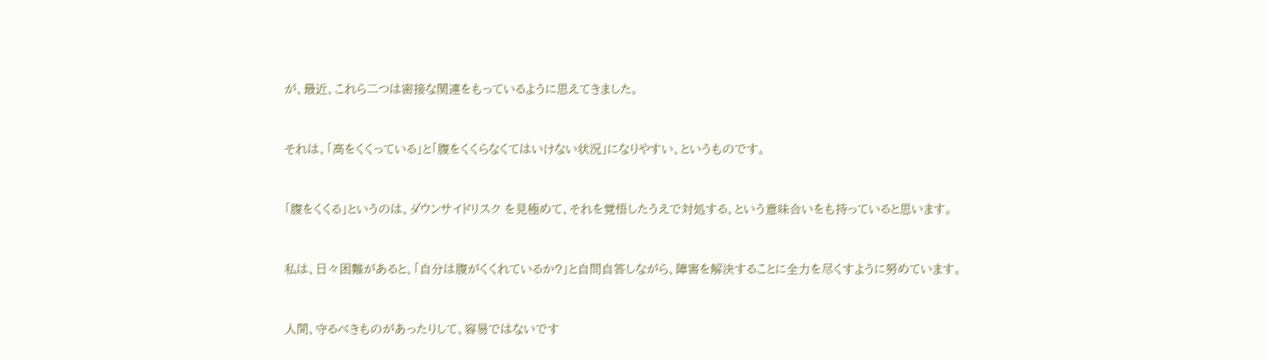が、最近、これら二つは密接な関連をもっているように思えてきました。


それは、「高をくくっている」と「腹をくくらなくてはいけない状況」になりやすい、というものです。


「腹をくくる」というのは、ダウンサイドリスク を見極めて、それを覚悟したうえで対処する、という意味合いをも持っていると思います。


私は、日々困難があると、「自分は腹がくくれているか?」と自問自答しながら、障害を解決することに全力を尽くすように努めています。


人間、守るべきものがあったりして、容易ではないです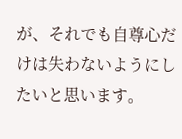が、それでも自尊心だけは失わないようにしたいと思います。